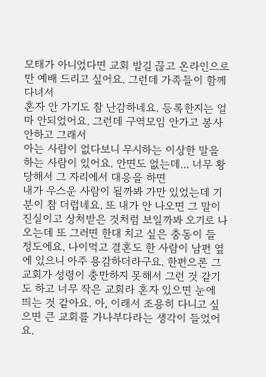모태가 아니었다면 교회 발길 끊고 온라인으로만 예배 드리고 싶어요. 그런데 가족들이 함께 다녀서
혼자 안 가기도 참 난감하네요. 등록한지는 얼마 안되었어요. 그런데 구역모임 안가고 봉사 안하고 그래서
아는 사람이 없다보니 무시하는 이상한 말을 하는 사람이 있어요. 안면도 없는데... 너무 황당해서 그 자리에서 대응을 하면
내가 우스운 사람이 될까봐 가만 있었는데 기분이 참 더럽네요. 또 내가 안 나오면 그 말이 진실이고 상처받은 것처럼 보일까봐 오기로 나오는데 또 그러면 한대 치고 싶은 충동이 들 정도에요. 나이먹고 결혼도 한 사람이 남편 옆에 있으니 아주 용감하더라구요. 한편으론 그 교회가 성령이 충만하지 못해서 그런 것 같기도 하고 너무 작은 교회라 혼자 있으면 눈에 띄는 것 같아요. 아, 이래서 조용히 다니고 싶으면 큰 교회를 가나부다라는 생각이 들었어요.